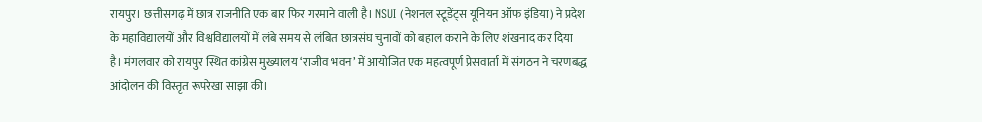रायपुर। छत्तीसगढ़ में छात्र राजनीति एक बार फिर गरमाने वाली है। NSUI (नेशनल स्टूडेंट्स यूनियन ऑफ इंडिया) ने प्रदेश के महाविद्यालयों और विश्वविद्यालयों में लंबे समय से लंबित छात्रसंघ चुनावों को बहाल कराने के लिए शंखनाद कर दिया है। मंगलवार को रायपुर स्थित कांग्रेस मुख्यालय ‘राजीव भवन’ में आयोजित एक महत्वपूर्ण प्रेसवार्ता में संगठन ने चरणबद्ध आंदोलन की विस्तृत रूपरेखा साझा की।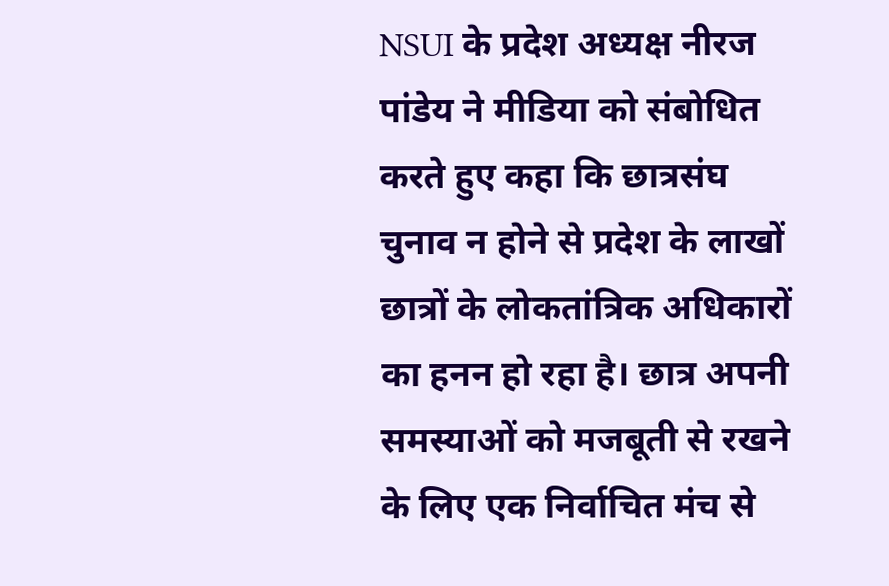NSUI के प्रदेश अध्यक्ष नीरज पांडेय ने मीडिया को संबोधित करते हुए कहा कि छात्रसंघ चुनाव न होने से प्रदेश के लाखों छात्रों के लोकतांत्रिक अधिकारों का हनन हो रहा है। छात्र अपनी समस्याओं को मजबूती से रखने के लिए एक निर्वाचित मंच से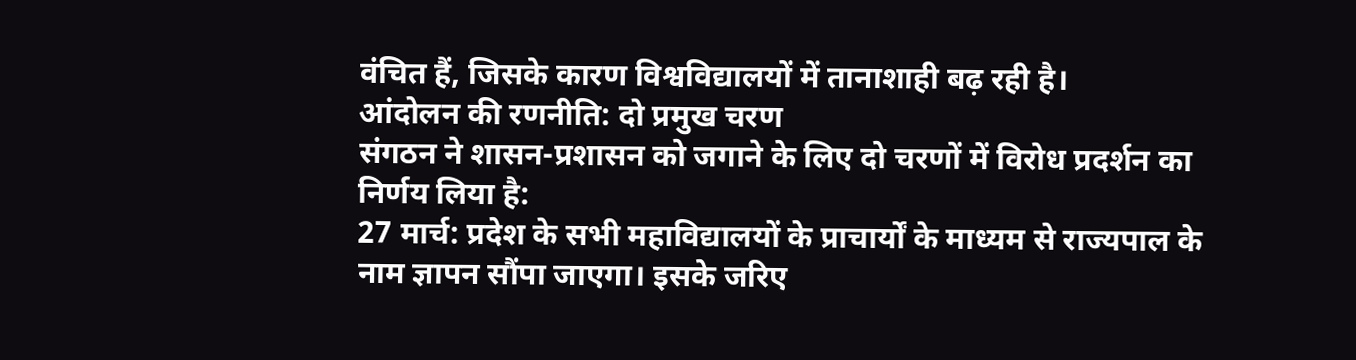वंचित हैं, जिसके कारण विश्वविद्यालयों में तानाशाही बढ़ रही है।
आंदोलन की रणनीति: दो प्रमुख चरण
संगठन ने शासन-प्रशासन को जगाने के लिए दो चरणों में विरोध प्रदर्शन का निर्णय लिया है:
27 मार्च: प्रदेश के सभी महाविद्यालयों के प्राचार्यों के माध्यम से राज्यपाल के नाम ज्ञापन सौंपा जाएगा। इसके जरिए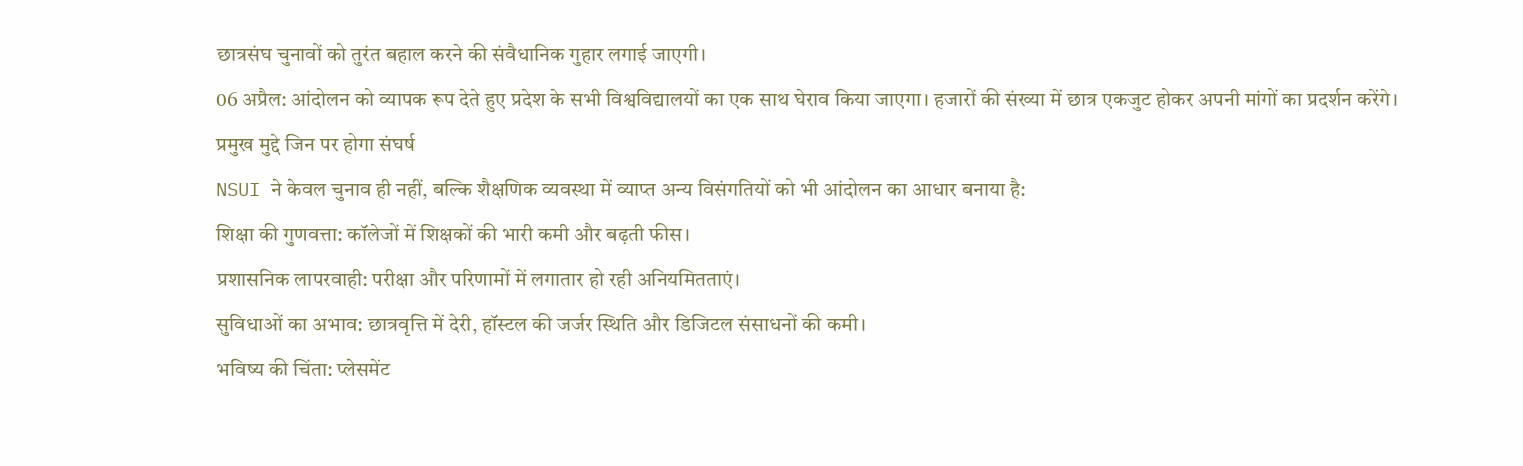छात्रसंघ चुनावों को तुरंत बहाल करने की संवैधानिक गुहार लगाई जाएगी।
06 अप्रैल: आंदोलन को व्यापक रूप देते हुए प्रदेश के सभी विश्वविद्यालयों का एक साथ घेराव किया जाएगा। हजारों की संख्या में छात्र एकजुट होकर अपनी मांगों का प्रदर्शन करेंगे।
प्रमुख मुद्दे जिन पर होगा संघर्ष
NSUI ने केवल चुनाव ही नहीं, बल्कि शैक्षणिक व्यवस्था में व्याप्त अन्य विसंगतियों को भी आंदोलन का आधार बनाया है:
शिक्षा की गुणवत्ता: कॉलेजों में शिक्षकों की भारी कमी और बढ़ती फीस।
प्रशासनिक लापरवाही: परीक्षा और परिणामों में लगातार हो रही अनियमितताएं।
सुविधाओं का अभाव: छात्रवृत्ति में देरी, हॉस्टल की जर्जर स्थिति और डिजिटल संसाधनों की कमी।
भविष्य की चिंता: प्लेसमेंट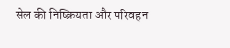सेल की निष्क्रियता और परिवहन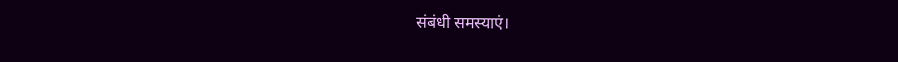संबंधी समस्याएं।